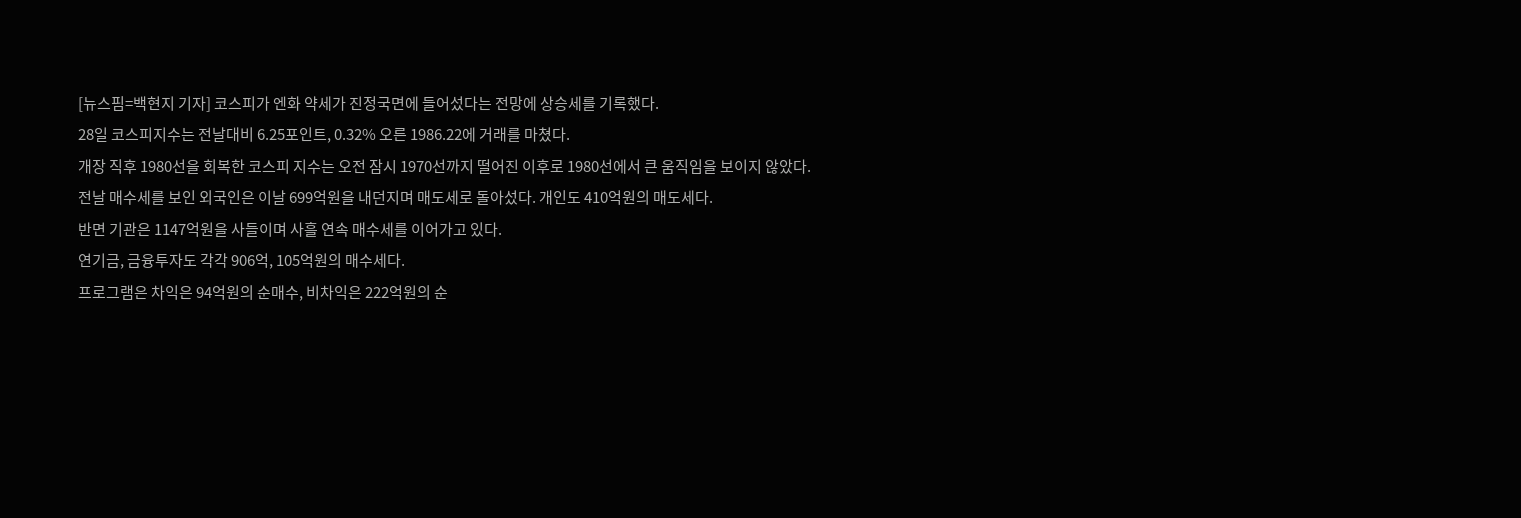[뉴스핌=백현지 기자] 코스피가 엔화 약세가 진정국면에 들어섰다는 전망에 상승세를 기록했다.
28일 코스피지수는 전날대비 6.25포인트, 0.32% 오른 1986.22에 거래를 마쳤다.
개장 직후 1980선을 회복한 코스피 지수는 오전 잠시 1970선까지 떨어진 이후로 1980선에서 큰 움직임을 보이지 않았다.
전날 매수세를 보인 외국인은 이날 699억원을 내던지며 매도세로 돌아섰다. 개인도 410억원의 매도세다.
반면 기관은 1147억원을 사들이며 사흘 연속 매수세를 이어가고 있다.
연기금, 금융투자도 각각 906억, 105억원의 매수세다.
프로그램은 차익은 94억원의 순매수, 비차익은 222억원의 순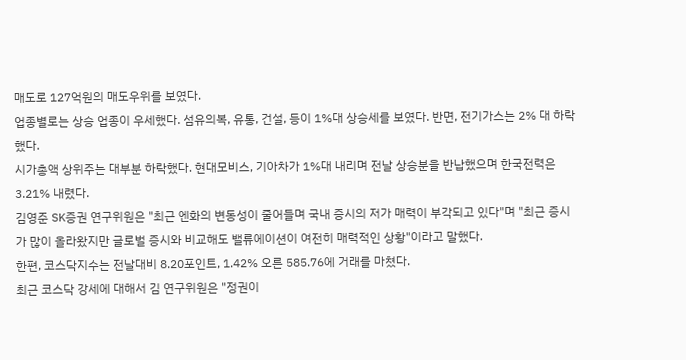매도로 127억원의 매도우위를 보였다.
업종별로는 상승 업종이 우세했다. 섬유의복, 유통, 건설, 등이 1%대 상승세를 보였다. 반면, 전기가스는 2% 대 하락했다.
시가총액 상위주는 대부분 하락했다. 현대모비스, 기아차가 1%대 내리며 전날 상승분을 반납했으며 한국전력은 3.21% 내렸다.
김영준 SK증권 연구위원은 "최근 엔화의 변동성이 줄어들며 국내 증시의 저가 매력이 부각되고 있다"며 "최근 증시가 많이 올라왔지만 글로벌 증시와 비교해도 밸류에이션이 여전히 매력적인 상황"이라고 말했다.
한편, 코스닥지수는 전날대비 8.20포인트, 1.42% 오른 585.76에 거래를 마쳤다.
최근 코스닥 강세에 대해서 김 연구위원은 "정권이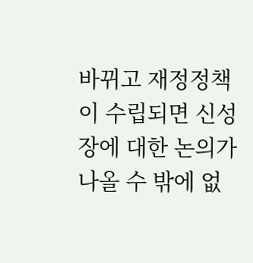바뀌고 재정정책이 수립되면 신성장에 대한 논의가 나올 수 밖에 없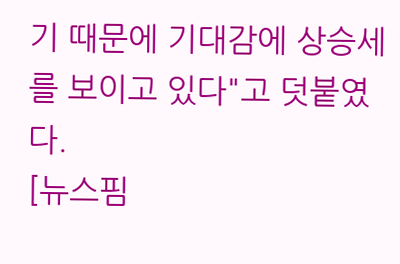기 때문에 기대감에 상승세를 보이고 있다"고 덧붙였다.
[뉴스핌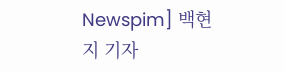Newspim] 백현지 기자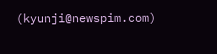(kyunji@newspim.com)